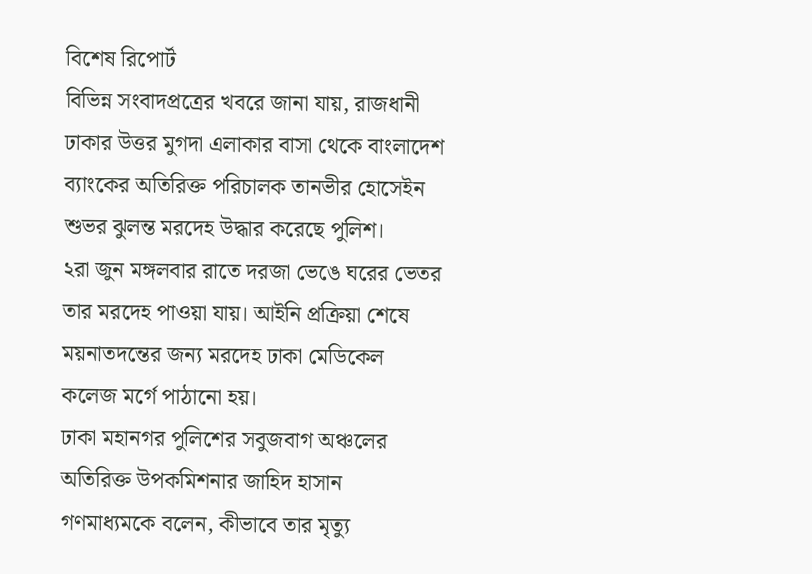বিশেষ রিপোর্ট
বিভিন্ন সংবাদপ্রত্রের খবরে জানা যায়, রাজধানী ঢাকার উত্তর মুগদা এলাকার বাসা থেকে বাংলাদেশ ব্যাংকের অতিরিক্ত পরিচালক তানভীর হোসেইন শুভর ঝুলন্ত মরদেহ উদ্ধার করেছে পুলিশ।
২রা জুন মঙ্গলবার রাতে দরজা ভেঙে ঘরের ভেতর তার মরদেহ পাওয়া যায়। আইনি প্রক্রিয়া শেষে ময়নাতদন্তের জন্য মরদেহ ঢাকা মেডিকেল কলেজ মর্গে পাঠানো হয়।
ঢাকা মহানগর পুলিশের সবুজবাগ অঞ্চলের অতিরিক্ত উপকমিশনার জাহিদ হাসান গণমাধ্যমকে বলেন, কীভাবে তার মৃত্যু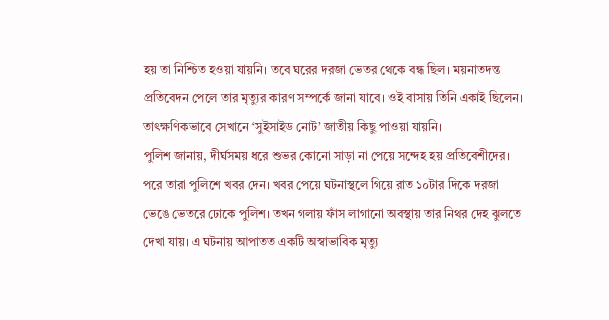হয় তা নিশ্চিত হওয়া যায়নি। তবে ঘরের দরজা ভেতর থেকে বন্ধ ছিল। ময়নাতদন্ত প্রতিবেদন পেলে তার মৃত্যুর কারণ সম্পর্কে জানা যাবে। ওই বাসায় তিনি একাই ছিলেন। তাৎক্ষণিকভাবে সেখানে ‘সুইসাইড নোট’ জাতীয় কিছু পাওয়া যায়নি।
পুলিশ জানায়, দীর্ঘসময় ধরে শুভর কোনো সাড়া না পেয়ে সন্দেহ হয় প্রতিবেশীদের। পরে তারা পুলিশে খবর দেন। খবর পেয়ে ঘটনাস্থলে গিয়ে রাত ১০টার দিকে দরজা ভেঙে ভেতরে ঢোকে পুলিশ। তখন গলায় ফাঁস লাগানো অবস্থায় তার নিথর দেহ ঝুলতে দেখা যায়। এ ঘটনায় আপাতত একটি অস্বাভাবিক মৃত্যু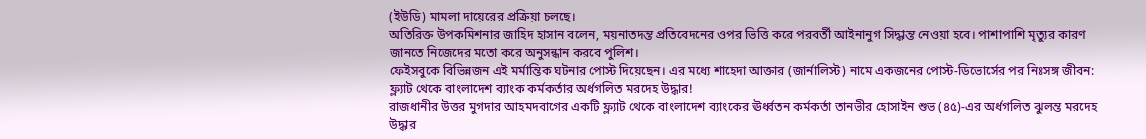(ইউডি) মামলা দায়েরের প্রক্রিয়া চলছে।
অতিরিক্ত উপকমিশনার জাহিদ হাসান বলেন, ময়নাতদন্ত প্রতিবেদনের ওপর ভিত্তি করে পরবর্তী আইনানুগ সিদ্ধান্ত নেওয়া হবে। পাশাপাশি মৃত্যুর কারণ জানতে নিজেদের মতো করে অনুসন্ধান করবে পুলিশ।
ফেইসবুকে বিভিন্নজন এই মর্মান্তিক ঘটনার পোস্ট দিয়েছেন। এর মধ্যে শাহেদা আক্তার (জার্নালিস্ট) নামে একজনের পোস্ট-ডিভোর্সের পর নিঃসঙ্গ জীবন: ফ্ল্যাট থেকে বাংলাদেশ ব্যাংক কর্মকর্তার অর্ধগলিত মরদেহ উদ্ধার!
রাজধানীর উত্তর মুগদার আহমদবাগের একটি ফ্ল্যাট থেকে বাংলাদেশ ব্যাংকের ঊর্ধ্বতন কর্মকর্তা তানভীর হোসাইন শুভ (৪৫)-এর অর্ধগলিত ঝুলন্ত মরদেহ উদ্ধার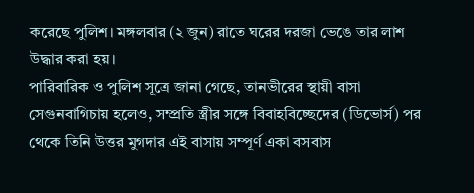করেছে পুলিশ। মঙ্গলবার (২ জুন) রাতে ঘরের দরজা ভেঙে তার লাশ উদ্ধার করা হয়।
পারিবারিক ও পুলিশ সূত্রে জানা গেছে, তানভীরের স্থায়ী বাসা সেগুনবাগিচায় হলেও, সম্প্রতি স্ত্রীর সঙ্গে বিবাহবিচ্ছেদের (ডিভোর্স) পর থেকে তিনি উত্তর মুগদার এই বাসায় সম্পূর্ণ একা বসবাস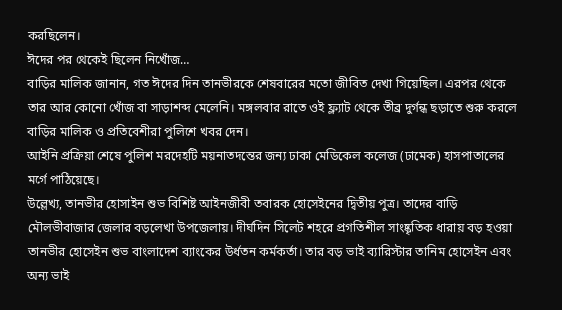করছিলেন।
ঈদের পর থেকেই ছিলেন নিখোঁজ…
বাড়ির মালিক জানান, গত ঈদের দিন তানভীরকে শেষবারের মতো জীবিত দেখা গিয়েছিল। এরপর থেকে তার আর কোনো খোঁজ বা সাড়াশব্দ মেলেনি। মঙ্গলবার রাতে ওই ফ্ল্যাট থেকে তীব্র দুর্গন্ধ ছড়াতে শুরু করলে বাড়ির মালিক ও প্রতিবেশীরা পুলিশে খবর দেন।
আইনি প্রক্রিয়া শেষে পুলিশ মরদেহটি ময়নাতদন্তের জন্য ঢাকা মেডিকেল কলেজ (ঢামেক) হাসপাতালের মর্গে পাঠিয়েছে।
উল্লেখ্য, তানভীর হোসাইন শুভ বিশিষ্ট আইনজীবী তবারক হোসেইনের দ্বিতীয় পুত্র। তাদের বাড়ি মৌলভীবাজার জেলার বড়লেখা উপজেলায়। দীর্ঘদিন সিলেট শহরে প্রগতিশীল সাংষ্কৃতিক ধারায় বড় হওয়া তানভীর হোসেইন শুভ বাংলাদেশ ব্যাংকের উর্ধতন কর্মকর্তা। তার বড় ভাই ব্যারিস্টার তানিম হোসেইন এবং অন্য ভাই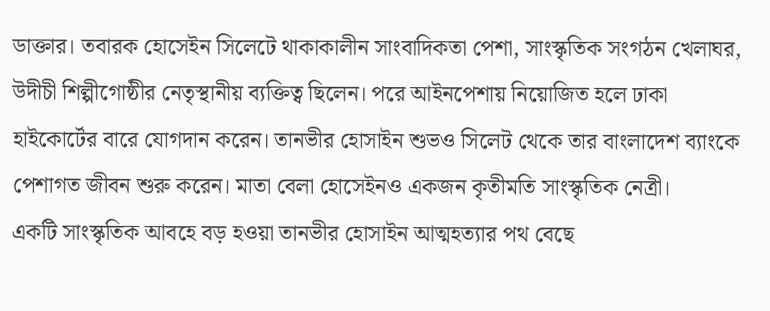ডাক্তার। তবারক হোসেইন সিলেটে থাকাকালীন সাংবাদিকতা পেশা, সাংস্কৃতিক সংগঠন খেলাঘর, উদীচী শিল্পীগোষ্ঠীর নেতৃস্থানীয় ব্যক্তিত্ব ছিলেন। পরে আইনপেশায় নিয়োজিত হলে ঢাকা হাইকোর্টের বারে যোগদান করেন। তানভীর হোসাইন শুভও সিলেট থেকে তার বাংলাদেশ ব্যাংকে পেশাগত জীবন শুরু করেন। মাতা বেলা হোসেইনও একজন কৃতীমতি সাংস্কৃতিক নেত্রী।
একটি সাংস্কৃতিক আবহে বড় হওয়া তানভীর হোসাইন আত্মহত্যার পথ বেছে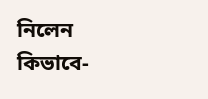নিলেন কিভাবে-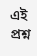এই প্রশ্ন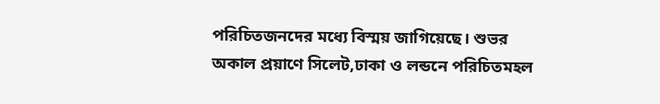পরিচিতজনদের মধ্যে বিস্ময় জাগিয়েছে। শুভর অকাল প্রয়াণে সিলেট,ঢাকা ও লন্ডনে পরিচিতমহল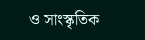ও সাংস্কৃতিক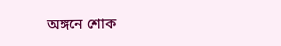অঙ্গনে শোক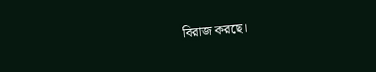বিরাজ করছে।